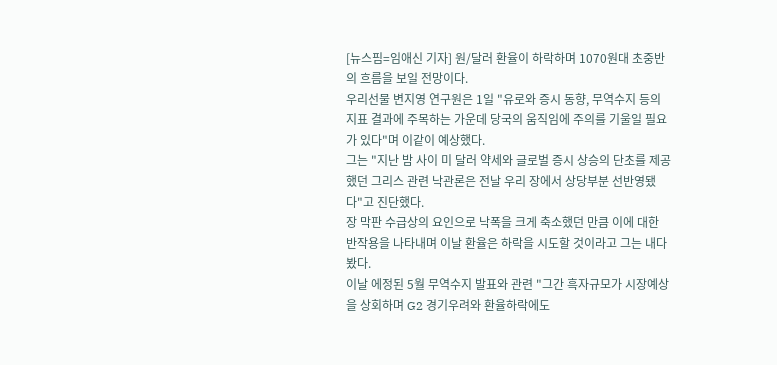[뉴스핌=임애신 기자] 원/달러 환율이 하락하며 1070원대 초중반의 흐름을 보일 전망이다.
우리선물 변지영 연구원은 1일 "유로와 증시 동향, 무역수지 등의 지표 결과에 주목하는 가운데 당국의 움직임에 주의를 기울일 필요가 있다"며 이같이 예상했다.
그는 "지난 밤 사이 미 달러 약세와 글로벌 증시 상승의 단초를 제공했던 그리스 관련 낙관론은 전날 우리 장에서 상당부분 선반영됐다"고 진단했다.
장 막판 수급상의 요인으로 낙폭을 크게 축소했던 만큼 이에 대한 반작용을 나타내며 이날 환율은 하락을 시도할 것이라고 그는 내다봤다.
이날 에정된 5월 무역수지 발표와 관련 "그간 흑자규모가 시장예상을 상회하며 G2 경기우려와 환율하락에도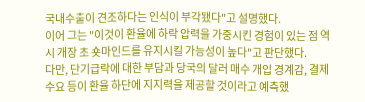국내수출이 견조하다는 인식이 부각됐다"고 설명했다.
이어 그는 "이것이 환율에 하락 압력을 가중시킨 경험이 있는 점 역시 개장 초 숏마인드를 유지시킬 가능성이 높다"고 판단했다.
다만, 단기급락에 대한 부담과 당국의 달러 매수 개입 경계감, 결제수요 등이 환율 하단에 지지력을 제공할 것이라고 예측했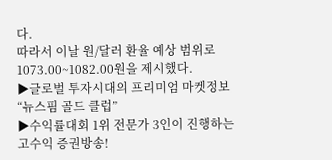다.
따라서 이날 원/달러 환율 예상 범위로 1073.00~1082.00원을 제시했다.
▶글로벌 투자시대의 프리미엄 마켓정보 “뉴스핌 골드 클럽”
▶수익률대회 1위 전문가 3인이 진행하는 고수익 증권방송!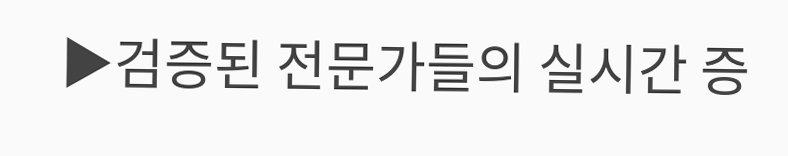▶검증된 전문가들의 실시간 증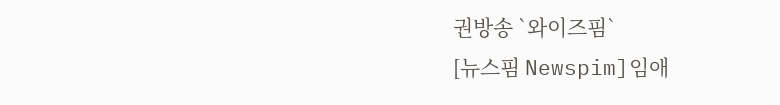권방송 `와이즈핌`
[뉴스핌 Newspim]임애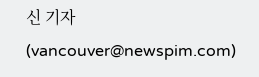신 기자 (vancouver@newspim.com)